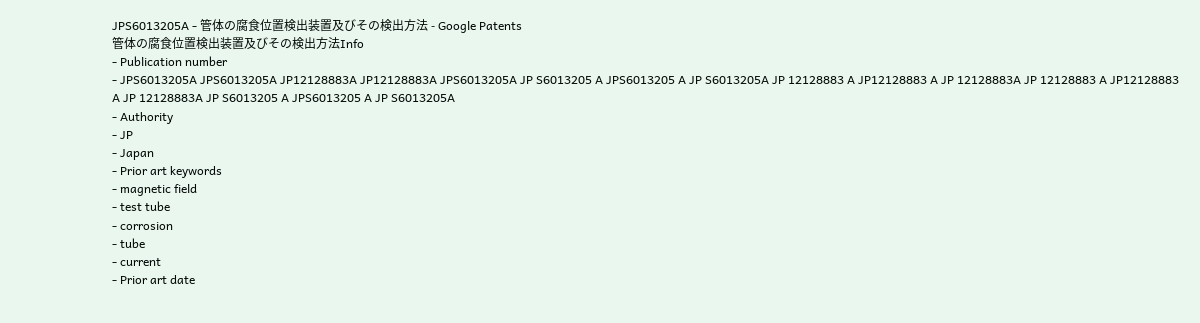JPS6013205A - 管体の腐食位置検出装置及びその検出方法 - Google Patents
管体の腐食位置検出装置及びその検出方法Info
- Publication number
- JPS6013205A JPS6013205A JP12128883A JP12128883A JPS6013205A JP S6013205 A JPS6013205 A JP S6013205A JP 12128883 A JP12128883 A JP 12128883A JP 12128883 A JP12128883 A JP 12128883A JP S6013205 A JPS6013205 A JP S6013205A
- Authority
- JP
- Japan
- Prior art keywords
- magnetic field
- test tube
- corrosion
- tube
- current
- Prior art date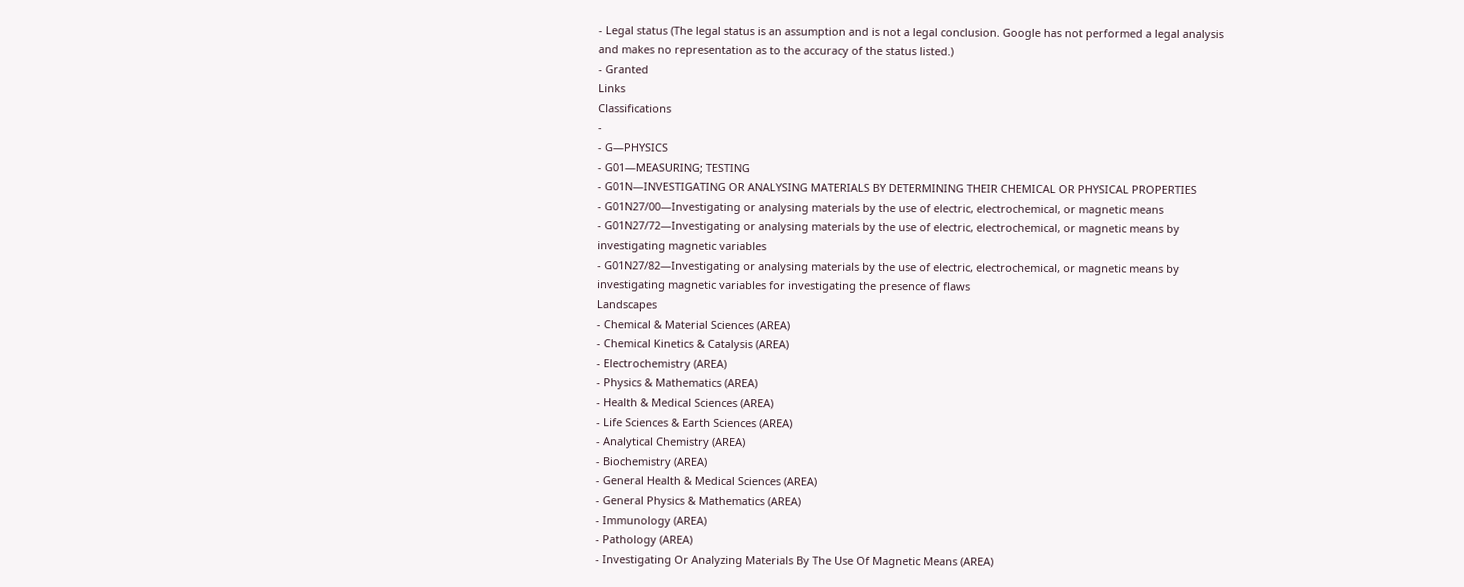- Legal status (The legal status is an assumption and is not a legal conclusion. Google has not performed a legal analysis and makes no representation as to the accuracy of the status listed.)
- Granted
Links
Classifications
-
- G—PHYSICS
- G01—MEASURING; TESTING
- G01N—INVESTIGATING OR ANALYSING MATERIALS BY DETERMINING THEIR CHEMICAL OR PHYSICAL PROPERTIES
- G01N27/00—Investigating or analysing materials by the use of electric, electrochemical, or magnetic means
- G01N27/72—Investigating or analysing materials by the use of electric, electrochemical, or magnetic means by investigating magnetic variables
- G01N27/82—Investigating or analysing materials by the use of electric, electrochemical, or magnetic means by investigating magnetic variables for investigating the presence of flaws
Landscapes
- Chemical & Material Sciences (AREA)
- Chemical Kinetics & Catalysis (AREA)
- Electrochemistry (AREA)
- Physics & Mathematics (AREA)
- Health & Medical Sciences (AREA)
- Life Sciences & Earth Sciences (AREA)
- Analytical Chemistry (AREA)
- Biochemistry (AREA)
- General Health & Medical Sciences (AREA)
- General Physics & Mathematics (AREA)
- Immunology (AREA)
- Pathology (AREA)
- Investigating Or Analyzing Materials By The Use Of Magnetic Means (AREA)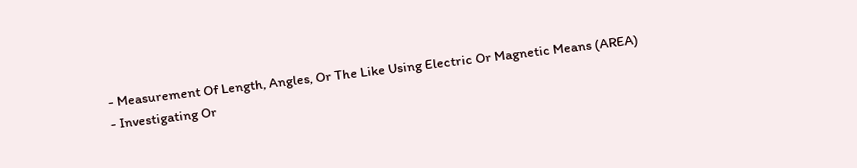- Measurement Of Length, Angles, Or The Like Using Electric Or Magnetic Means (AREA)
- Investigating Or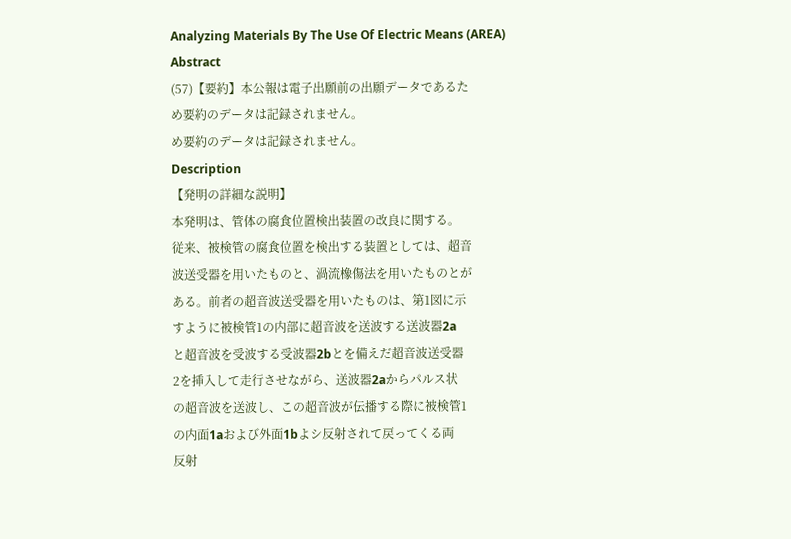Analyzing Materials By The Use Of Electric Means (AREA)
Abstract
(57)【要約】本公報は電子出願前の出願データであるた
め要約のデータは記録されません。
め要約のデータは記録されません。
Description
【発明の詳細な説明】
本発明は、管体の腐食位置検出装置の改良に関する。
従来、被検管の腐食位置を検出する装置としては、超音
波送受器を用いたものと、渦流橡傷法を用いたものとが
ある。前者の超音波送受器を用いたものは、第1図に示
すように被検管1の内部に超音波を送波する送波器2a
と超音波を受波する受波器2bとを備えだ超音波送受器
2を挿入して走行させながら、送波器2aからパルス状
の超音波を送波し、この超音波が伝播する際に被検管1
の内面1aおよび外面1bよシ反射されて戻ってくる両
反射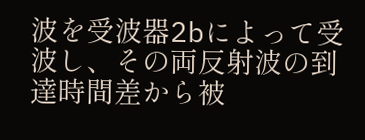波を受波器2bによって受波し、その両反射波の到
達時間差から被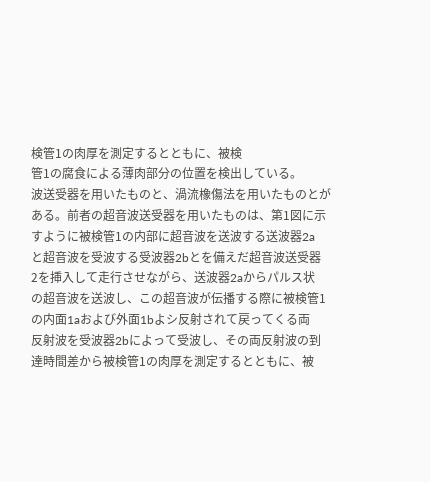検管1の肉厚を測定するとともに、被検
管1の腐食による薄肉部分の位置を検出している。
波送受器を用いたものと、渦流橡傷法を用いたものとが
ある。前者の超音波送受器を用いたものは、第1図に示
すように被検管1の内部に超音波を送波する送波器2a
と超音波を受波する受波器2bとを備えだ超音波送受器
2を挿入して走行させながら、送波器2aからパルス状
の超音波を送波し、この超音波が伝播する際に被検管1
の内面1aおよび外面1bよシ反射されて戻ってくる両
反射波を受波器2bによって受波し、その両反射波の到
達時間差から被検管1の肉厚を測定するとともに、被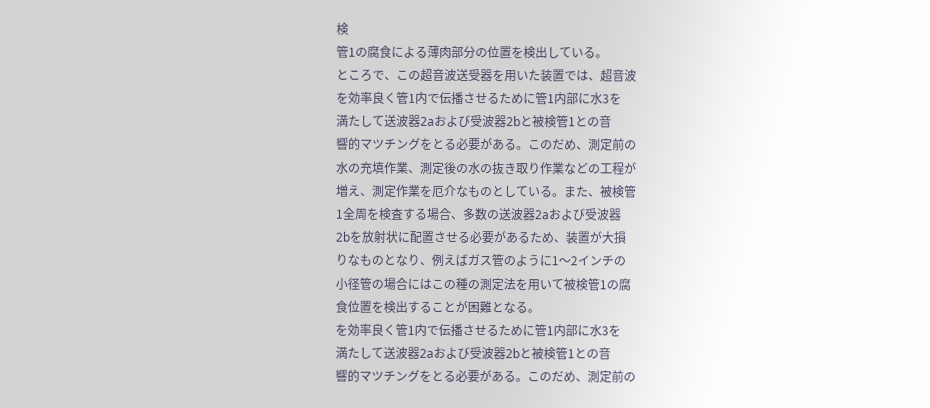検
管1の腐食による薄肉部分の位置を検出している。
ところで、この超音波送受器を用いた装置では、超音波
を効率良く管1内で伝播させるために管1内部に水3を
満たして送波器2aおよび受波器2bと被検管1との音
響的マツチングをとる必要がある。このだめ、測定前の
水の充填作業、測定後の水の抜き取り作業などの工程が
増え、測定作業を厄介なものとしている。また、被検管
1全周を検査する場合、多数の送波器2aおよび受波器
2bを放射状に配置させる必要があるため、装置が大損
りなものとなり、例えばガス管のように1〜2インチの
小径管の場合にはこの種の測定法を用いて被検管1の腐
食位置を検出することが困難となる。
を効率良く管1内で伝播させるために管1内部に水3を
満たして送波器2aおよび受波器2bと被検管1との音
響的マツチングをとる必要がある。このだめ、測定前の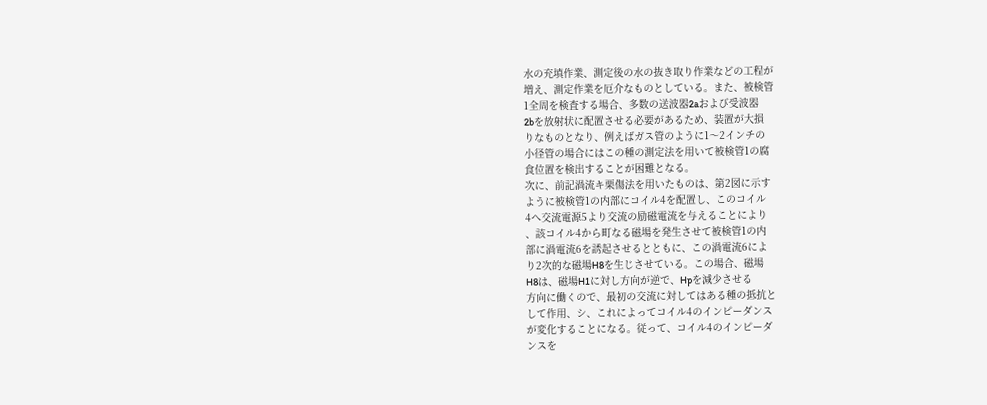水の充填作業、測定後の水の抜き取り作業などの工程が
増え、測定作業を厄介なものとしている。また、被検管
1全周を検査する場合、多数の送波器2aおよび受波器
2bを放射状に配置させる必要があるため、装置が大損
りなものとなり、例えばガス管のように1〜2インチの
小径管の場合にはこの種の測定法を用いて被検管1の腐
食位置を検出することが困難となる。
次に、前記渦流キ栗傷法を用いたものは、第2図に示す
ように被検管1の内部にコイル4を配置し、このコイル
4へ交流電源5より交流の励磁電流を与えることにより
、該コイル4から町なる磁場を発生させて被検管1の内
部に渦電流6を誘起させるとともに、この渦電流6によ
り2次的な磁場H8を生じさせている。この場合、磁場
H8は、磁場H1に対し方向が逆で、Hpを減少させる
方向に働くので、最初の交流に対してはある種の抵抗と
して作用、シ、これによってコイル4のインピーダンス
が変化することになる。従って、コイル4のインピーダ
ンスを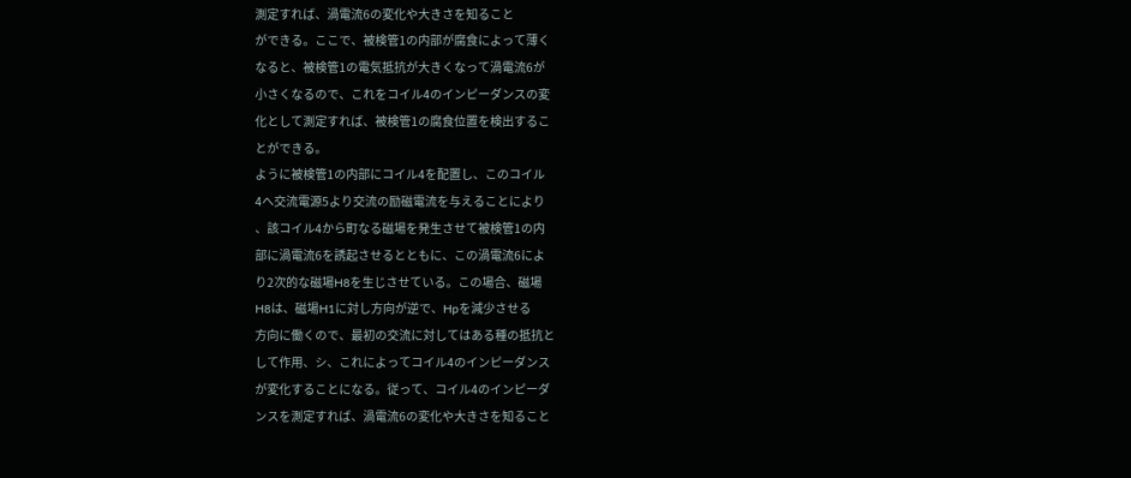測定すれば、渦電流6の変化や大きさを知ること
ができる。ここで、被検管1の内部が腐食によって薄く
なると、被検管1の電気抵抗が大きくなって渦電流6が
小さくなるので、これをコイル4のインピーダンスの変
化として測定すれば、被検管1の腐食位置を検出するこ
とができる。
ように被検管1の内部にコイル4を配置し、このコイル
4へ交流電源5より交流の励磁電流を与えることにより
、該コイル4から町なる磁場を発生させて被検管1の内
部に渦電流6を誘起させるとともに、この渦電流6によ
り2次的な磁場H8を生じさせている。この場合、磁場
H8は、磁場H1に対し方向が逆で、Hpを減少させる
方向に働くので、最初の交流に対してはある種の抵抗と
して作用、シ、これによってコイル4のインピーダンス
が変化することになる。従って、コイル4のインピーダ
ンスを測定すれば、渦電流6の変化や大きさを知ること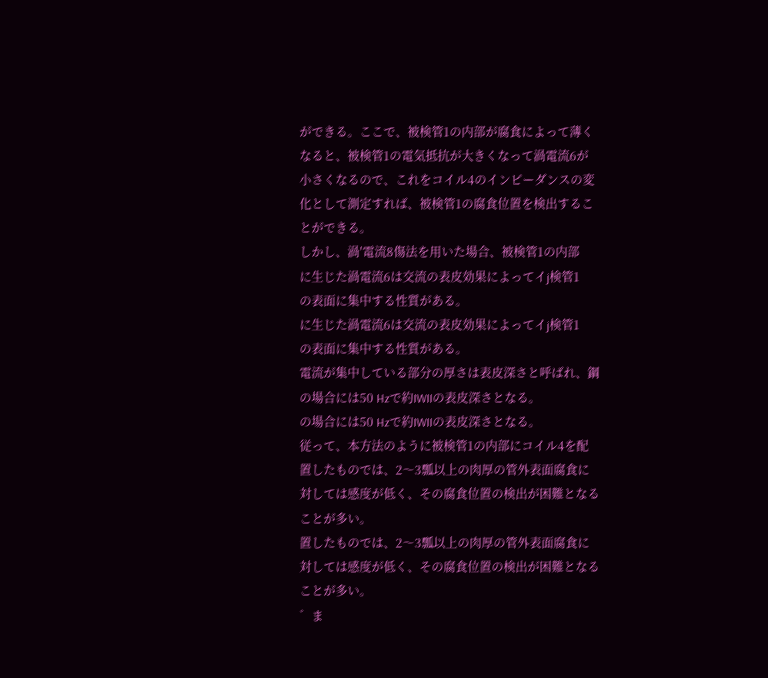ができる。ここで、被検管1の内部が腐食によって薄く
なると、被検管1の電気抵抗が大きくなって渦電流6が
小さくなるので、これをコイル4のインピーダンスの変
化として測定すれば、被検管1の腐食位置を検出するこ
とができる。
しかし、渦′電流8傷法を用いた場合、被検管1の内部
に生じた渦電流6は交流の表皮効果によってイj検管1
の表面に集中する性質がある。
に生じた渦電流6は交流の表皮効果によってイj検管1
の表面に集中する性質がある。
電流が集中している部分の厚さは表皮深さと呼ばれ、鋼
の場合には50 Hzで約IWIIの表皮深さとなる。
の場合には50 Hzで約IWIIの表皮深さとなる。
従って、本方法のように被検管1の内部にコイル4を配
置したものでは、2〜3瓢以上の肉厚の管外表面腐食に
対しては感度が低く、その腐食位置の検出が困難となる
ことが多い。
置したものでは、2〜3瓢以上の肉厚の管外表面腐食に
対しては感度が低く、その腐食位置の検出が困難となる
ことが多い。
゛ま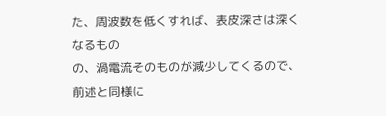た、周波数を低くすれば、表皮深さは深くなるもの
の、渦電流そのものが減少してくるので、前述と同様に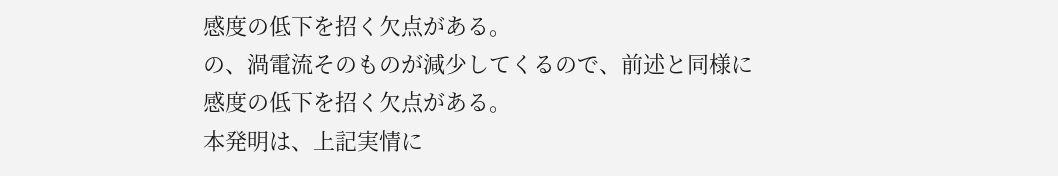感度の低下を招く欠点がある。
の、渦電流そのものが減少してくるので、前述と同様に
感度の低下を招く欠点がある。
本発明は、上記実情に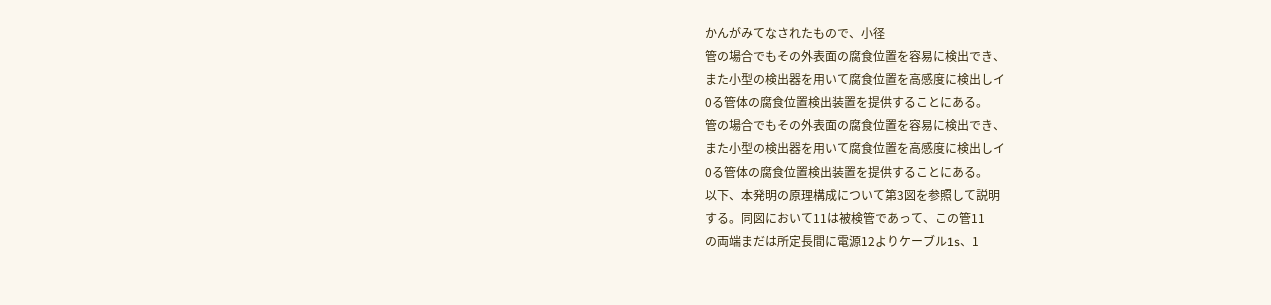かんがみてなされたもので、小径
管の場合でもその外表面の腐食位置を容易に検出でき、
また小型の検出器を用いて腐食位置を高感度に検出しイ
0る管体の腐食位置検出装置を提供することにある。
管の場合でもその外表面の腐食位置を容易に検出でき、
また小型の検出器を用いて腐食位置を高感度に検出しイ
0る管体の腐食位置検出装置を提供することにある。
以下、本発明の原理構成について第3図を参照して説明
する。同図において11は被検管であって、この管11
の両端まだは所定長間に電源12よりケーブル1s、1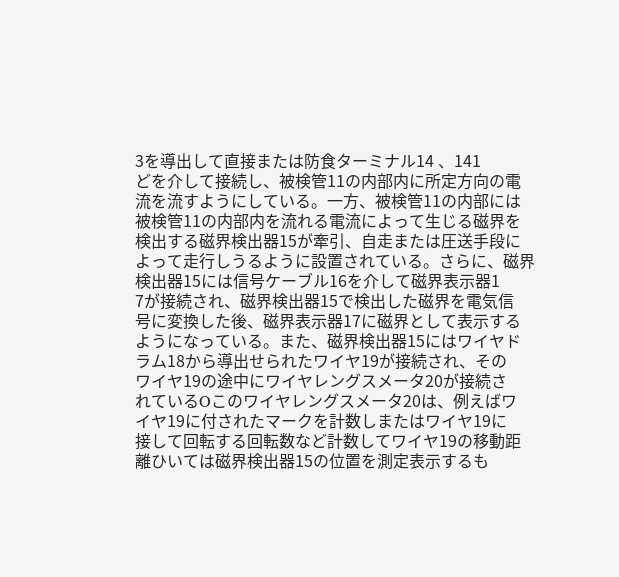3を導出して直接または防食ターミナル14 、141
どを介して接続し、被検管11の内部内に所定方向の電
流を流すようにしている。一方、被検管11の内部には
被検管11の内部内を流れる電流によって生じる磁界を
検出する磁界検出器15が牽引、自走または圧送手段に
よって走行しうるように設置されている。さらに、磁界
検出器15には信号ケーブル16を介して磁界表示器1
7が接続され、磁界検出器15で検出した磁界を電気信
号に変換した後、磁界表示器17に磁界として表示する
ようになっている。また、磁界検出器15にはワイヤド
ラム18から導出せられたワイヤ19が接続され、その
ワイヤ19の途中にワイヤレングスメータ20が接続さ
れているOこのワイヤレングスメータ20は、例えばワ
イヤ19に付されたマークを計数しまたはワイヤ19に
接して回転する回転数など計数してワイヤ19の移動距
離ひいては磁界検出器15の位置を測定表示するも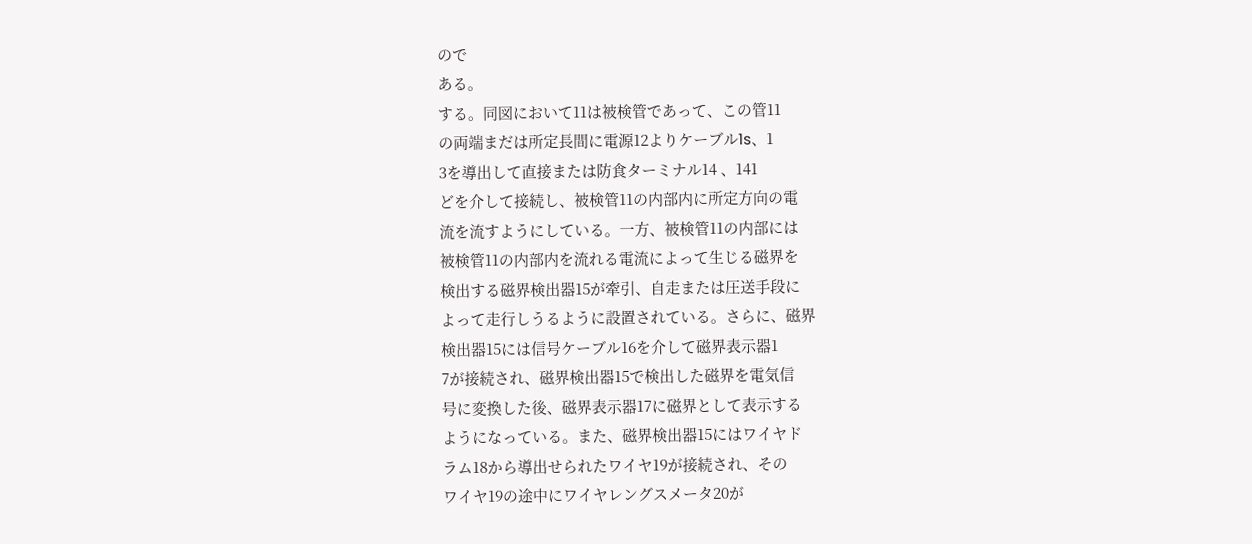ので
ある。
する。同図において11は被検管であって、この管11
の両端まだは所定長間に電源12よりケーブル1s、1
3を導出して直接または防食ターミナル14 、141
どを介して接続し、被検管11の内部内に所定方向の電
流を流すようにしている。一方、被検管11の内部には
被検管11の内部内を流れる電流によって生じる磁界を
検出する磁界検出器15が牽引、自走または圧送手段に
よって走行しうるように設置されている。さらに、磁界
検出器15には信号ケーブル16を介して磁界表示器1
7が接続され、磁界検出器15で検出した磁界を電気信
号に変換した後、磁界表示器17に磁界として表示する
ようになっている。また、磁界検出器15にはワイヤド
ラム18から導出せられたワイヤ19が接続され、その
ワイヤ19の途中にワイヤレングスメータ20が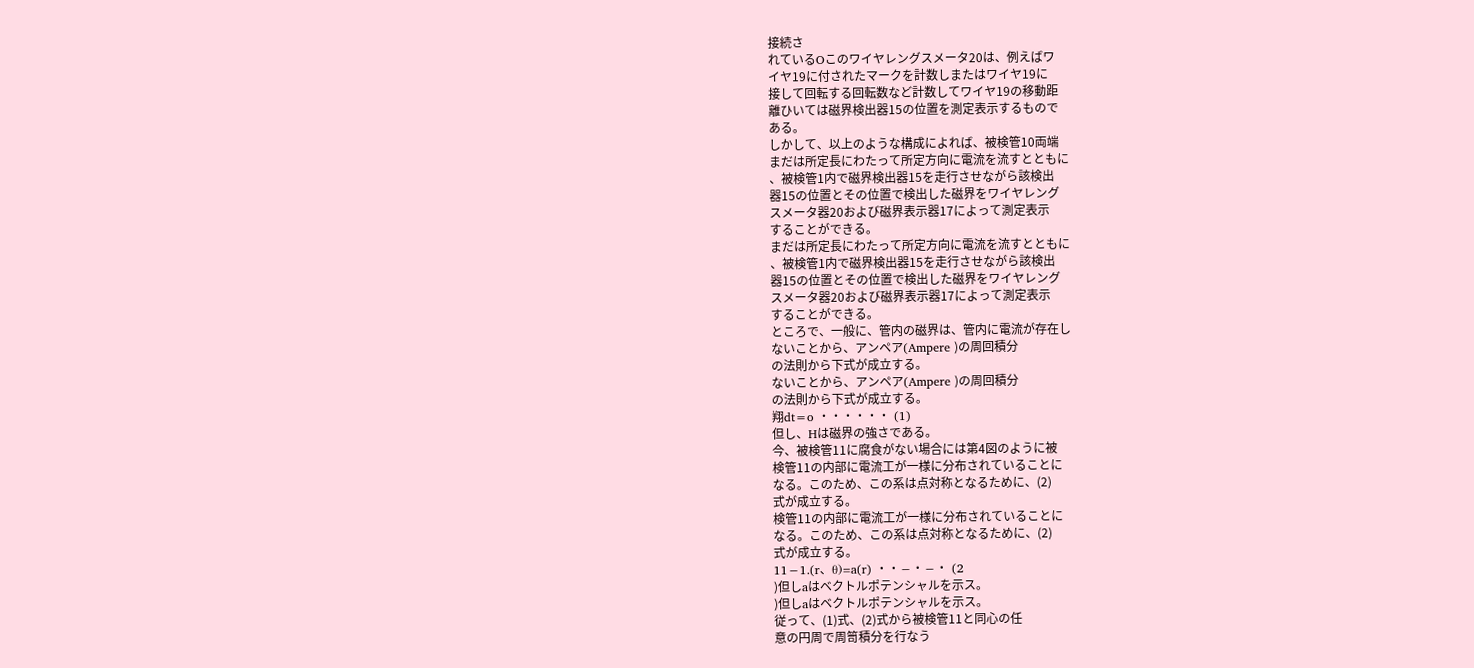接続さ
れているOこのワイヤレングスメータ20は、例えばワ
イヤ19に付されたマークを計数しまたはワイヤ19に
接して回転する回転数など計数してワイヤ19の移動距
離ひいては磁界検出器15の位置を測定表示するもので
ある。
しかして、以上のような構成によれば、被検管10両端
まだは所定長にわたって所定方向に電流を流すとともに
、被検管1内で磁界検出器15を走行させながら該検出
器15の位置とその位置で検出した磁界をワイヤレング
スメータ器20および磁界表示器17によって測定表示
することができる。
まだは所定長にわたって所定方向に電流を流すとともに
、被検管1内で磁界検出器15を走行させながら該検出
器15の位置とその位置で検出した磁界をワイヤレング
スメータ器20および磁界表示器17によって測定表示
することができる。
ところで、一般に、管内の磁界は、管内に電流が存在し
ないことから、アンペア(Ampere )の周回積分
の法則から下式が成立する。
ないことから、アンペア(Ampere )の周回積分
の法則から下式が成立する。
翔dt=o ・・・・・・ (1)
但し、Hは磁界の強さである。
今、被検管11に腐食がない場合には第4図のように被
検管11の内部に電流工が一様に分布されていることに
なる。このため、この系は点対称となるために、(2)
式が成立する。
検管11の内部に電流工が一様に分布されていることに
なる。このため、この系は点対称となるために、(2)
式が成立する。
11−1.(r、θ)=a(r) ・・−・−・ (2
)但しaはベクトルポテンシャルを示ス。
)但しaはベクトルポテンシャルを示ス。
従って、(1)式、(2)式から被検管11と同心の任
意の円周で周笥積分を行なう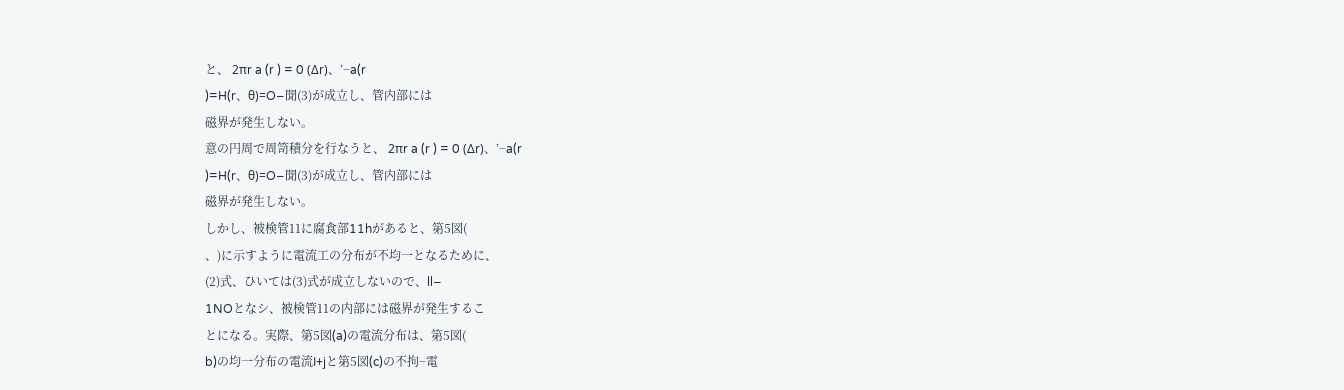と、 2πr a (r ) = 0 (Δr)、’−a(r
)=H(r、θ)=O−聞(3)が成立し、管内部には
磁界が発生しない。
意の円周で周笥積分を行なうと、 2πr a (r ) = 0 (Δr)、’−a(r
)=H(r、θ)=O−聞(3)が成立し、管内部には
磁界が発生しない。
しかし、被検管11に腐食部11hがあると、第5図(
、)に示すように電流工の分布が不均一となるために、
(2)式、ひいては(3)式が成立しないので、ll−
1NOとなシ、被検管11の内部には磁界が発生するこ
とになる。実際、第5図(a)の電流分布は、第5図(
b)の均一分布の電流I+jと第5図(c)の不拘−電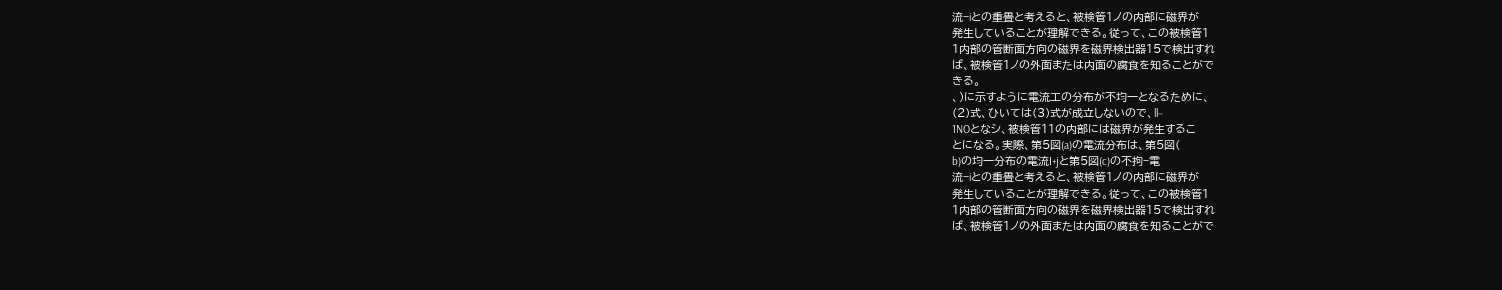流−iとの重畳と考えると、被検管1ノの内部に磁界が
発生していることが理解できる。従って、この被検管1
1内部の管断面方向の磁界を磁界検出器15で検出すれ
ば、被検管1ノの外面または内面の腐食を知ることがで
きる。
、)に示すように電流工の分布が不均一となるために、
(2)式、ひいては(3)式が成立しないので、ll−
1NOとなシ、被検管11の内部には磁界が発生するこ
とになる。実際、第5図(a)の電流分布は、第5図(
b)の均一分布の電流I+jと第5図(c)の不拘−電
流−iとの重畳と考えると、被検管1ノの内部に磁界が
発生していることが理解できる。従って、この被検管1
1内部の管断面方向の磁界を磁界検出器15で検出すれ
ば、被検管1ノの外面または内面の腐食を知ることがで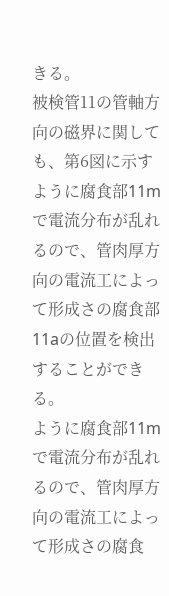きる。
被検管11の管軸方向の磁界に関しても、第6図に示す
ように腐食部11mで電流分布が乱れるので、管肉厚方
向の電流工によって形成さの腐食部11aの位置を検出
することができる。
ように腐食部11mで電流分布が乱れるので、管肉厚方
向の電流工によって形成さの腐食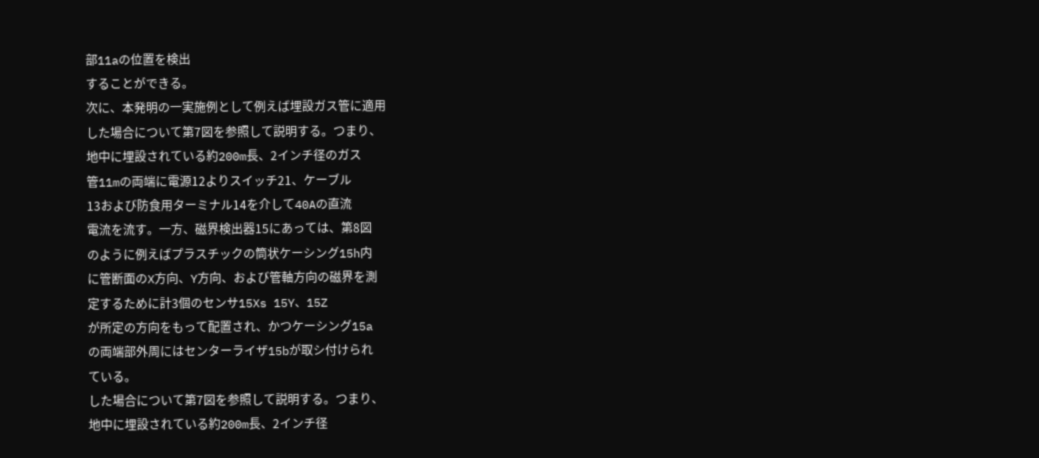部11aの位置を検出
することができる。
次に、本発明の一実施例として例えば埋設ガス管に適用
した場合について第7図を参照して説明する。つまり、
地中に埋設されている約200m長、2インチ径のガス
管11mの両端に電源12よりスイッチ21、ケーブル
13および防食用ターミナル14を介して40Aの直流
電流を流す。一方、磁界検出器15にあっては、第8図
のように例えばプラスチックの筒状ケーシング15h内
に管断面のX方向、Y方向、および管軸方向の磁界を測
定するために計3個のセンサ15Xs 15Y、15Z
が所定の方向をもって配置され、かつケーシング15a
の両端部外周にはセンターライザ15bが取シ付けられ
ている。
した場合について第7図を参照して説明する。つまり、
地中に埋設されている約200m長、2インチ径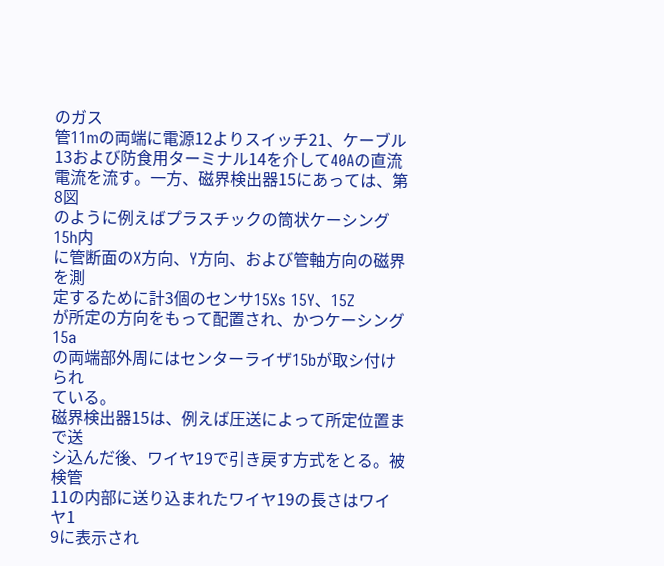のガス
管11mの両端に電源12よりスイッチ21、ケーブル
13および防食用ターミナル14を介して40Aの直流
電流を流す。一方、磁界検出器15にあっては、第8図
のように例えばプラスチックの筒状ケーシング15h内
に管断面のX方向、Y方向、および管軸方向の磁界を測
定するために計3個のセンサ15Xs 15Y、15Z
が所定の方向をもって配置され、かつケーシング15a
の両端部外周にはセンターライザ15bが取シ付けられ
ている。
磁界検出器15は、例えば圧送によって所定位置まで送
シ込んだ後、ワイヤ19で引き戻す方式をとる。被検管
11の内部に送り込まれたワイヤ19の長さはワイヤ1
9に表示され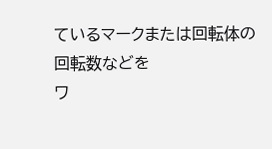ているマークまたは回転体の回転数などを
ワ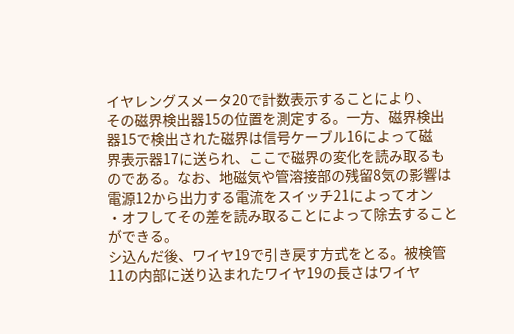イヤレングスメータ20で計数表示することにより、
その磁界検出器15の位置を測定する。一方、磁界検出
器15で検出された磁界は信号ケーブル16によって磁
界表示器17に送られ、ここで磁界の変化を読み取るも
のである。なお、地磁気や管溶接部の残留8気の影響は
電源12から出力する電流をスイッチ21によってオン
・オフしてその差を読み取ることによって除去すること
ができる。
シ込んだ後、ワイヤ19で引き戻す方式をとる。被検管
11の内部に送り込まれたワイヤ19の長さはワイヤ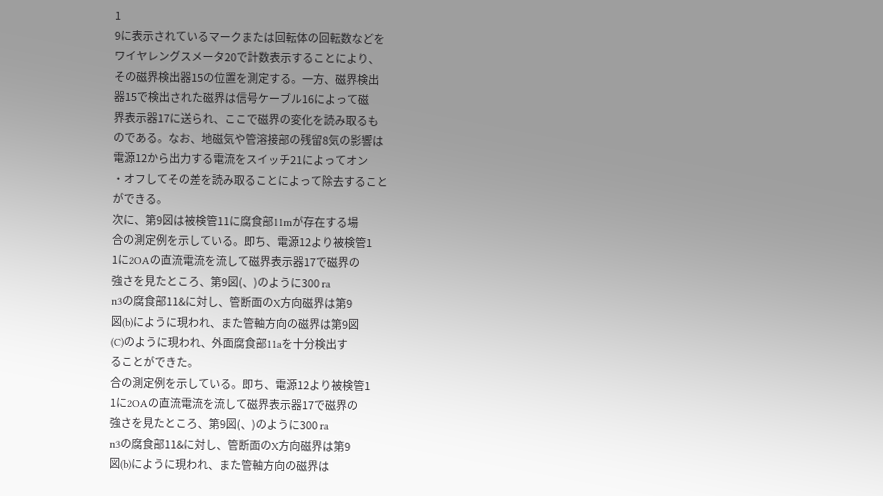1
9に表示されているマークまたは回転体の回転数などを
ワイヤレングスメータ20で計数表示することにより、
その磁界検出器15の位置を測定する。一方、磁界検出
器15で検出された磁界は信号ケーブル16によって磁
界表示器17に送られ、ここで磁界の変化を読み取るも
のである。なお、地磁気や管溶接部の残留8気の影響は
電源12から出力する電流をスイッチ21によってオン
・オフしてその差を読み取ることによって除去すること
ができる。
次に、第9図は被検管11に腐食部11mが存在する場
合の測定例を示している。即ち、電源12より被検管1
1に2OAの直流電流を流して磁界表示器17で磁界の
強さを見たところ、第9図(、)のように300 ra
n3の腐食部11&に対し、管断面のX方向磁界は第9
図(b)にように現われ、また管軸方向の磁界は第9図
(C)のように現われ、外面腐食部11aを十分検出す
ることができた。
合の測定例を示している。即ち、電源12より被検管1
1に2OAの直流電流を流して磁界表示器17で磁界の
強さを見たところ、第9図(、)のように300 ra
n3の腐食部11&に対し、管断面のX方向磁界は第9
図(b)にように現われ、また管軸方向の磁界は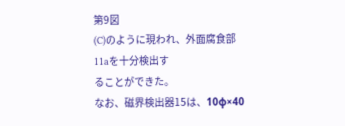第9図
(C)のように現われ、外面腐食部11aを十分検出す
ることができた。
なお、磁界検出器15は、10φ×40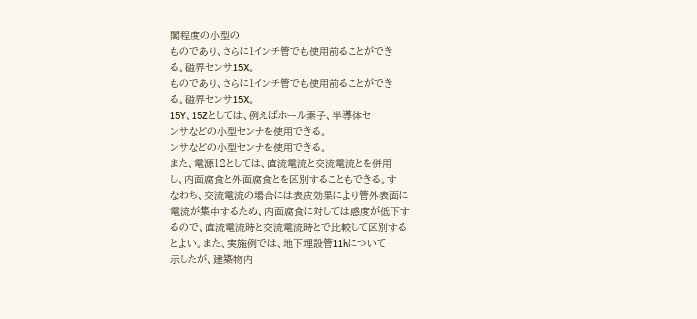閣程度の小型の
ものであり、さらに1インチ管でも使用前ることができ
る。磁界センサ15X。
ものであり、さらに1インチ管でも使用前ることができ
る。磁界センサ15X。
15Y、15Zとしては、例えばホール素子、半導体セ
ンサなどの小型センナを使用できる。
ンサなどの小型センナを使用できる。
また、電源12としては、直流電流と交流電流とを併用
し、内面腐食と外面腐食とを区別することもできる。す
なわち、交流電流の場合には表皮効果により管外表面に
電流が集中するため、内面腐食に対しては感度が低下す
るので、直流電流時と交流電流時とで比較して区別する
とよい。また、実施例では、地下埋設管11hについて
示したが、建築物内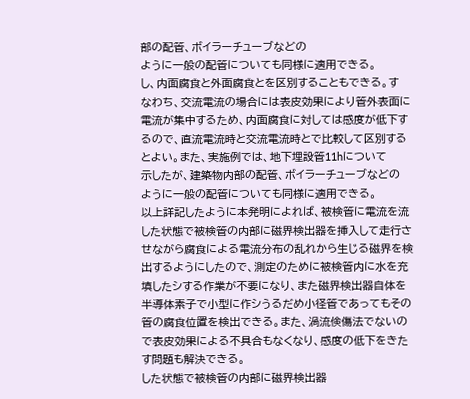部の配管、ボイラーチューブなどの
ように一般の配管についても同様に適用できる。
し、内面腐食と外面腐食とを区別することもできる。す
なわち、交流電流の場合には表皮効果により管外表面に
電流が集中するため、内面腐食に対しては感度が低下す
るので、直流電流時と交流電流時とで比較して区別する
とよい。また、実施例では、地下埋設管11hについて
示したが、建築物内部の配管、ボイラーチューブなどの
ように一般の配管についても同様に適用できる。
以上詳記したように本発明によれば、被検管に電流を流
した状態で被検管の内部に磁界検出器を挿入して走行さ
せながら腐食による電流分布の乱れから生じる磁界を検
出するようにしたので、測定のために被検管内に水を充
填したシする作業が不要になり、また磁界検出器自体を
半導体素子で小型に作シうるだめ小径管であってもその
管の腐食位置を検出できる。また、渦流倹傷法でないの
で表皮効果による不具合もなくなり、感度の低下をきた
す問題も解決できる。
した状態で被検管の内部に磁界検出器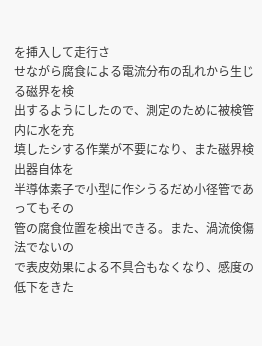を挿入して走行さ
せながら腐食による電流分布の乱れから生じる磁界を検
出するようにしたので、測定のために被検管内に水を充
填したシする作業が不要になり、また磁界検出器自体を
半導体素子で小型に作シうるだめ小径管であってもその
管の腐食位置を検出できる。また、渦流倹傷法でないの
で表皮効果による不具合もなくなり、感度の低下をきた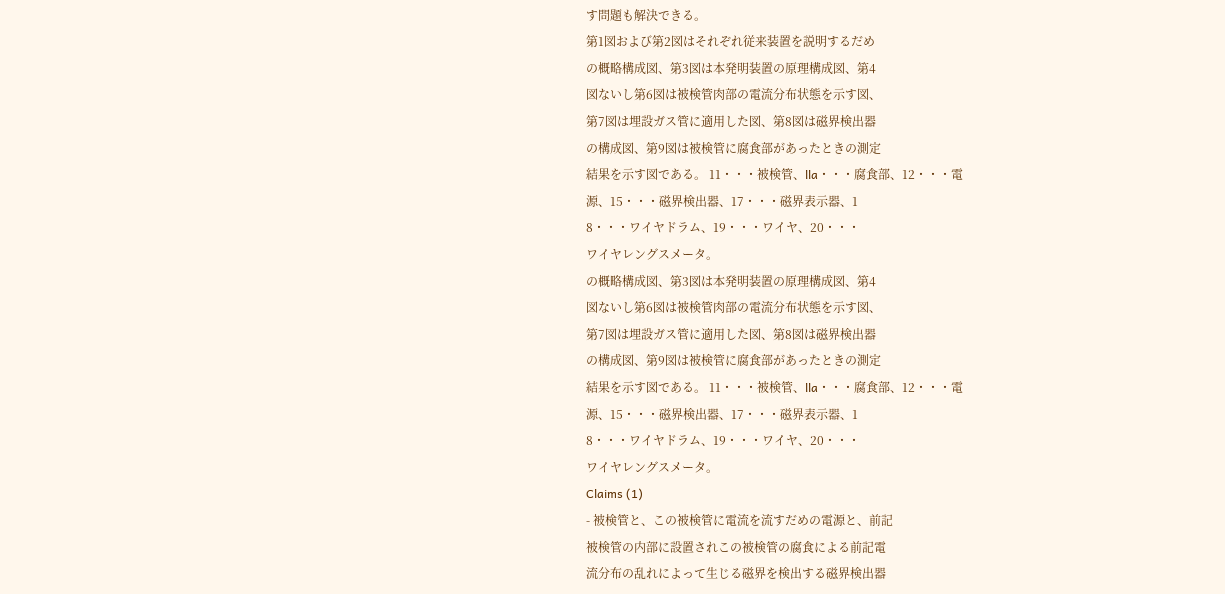す問題も解決できる。
第1図および第2図はそれぞれ従来装置を説明するだめ
の概略構成図、第3図は本発明装置の原理構成図、第4
図ないし第6図は被検管肉部の電流分布状態を示す図、
第7図は埋設ガス管に適用した図、第8図は磁界検出器
の構成図、第9図は被検管に腐食部があったときの測定
結果を示す図である。 11・・・被検管、lla・・・腐食部、12・・・電
源、15・・・磁界検出器、17・・・磁界表示器、1
8・・・ワイヤドラム、19・・・ワイヤ、20・・・
ワイヤレングスメータ。
の概略構成図、第3図は本発明装置の原理構成図、第4
図ないし第6図は被検管肉部の電流分布状態を示す図、
第7図は埋設ガス管に適用した図、第8図は磁界検出器
の構成図、第9図は被検管に腐食部があったときの測定
結果を示す図である。 11・・・被検管、lla・・・腐食部、12・・・電
源、15・・・磁界検出器、17・・・磁界表示器、1
8・・・ワイヤドラム、19・・・ワイヤ、20・・・
ワイヤレングスメータ。
Claims (1)
- 被検管と、この被検管に電流を流すだめの電源と、前記
被検管の内部に設置されこの被検管の腐食による前記電
流分布の乱れによって生じる磁界を検出する磁界検出器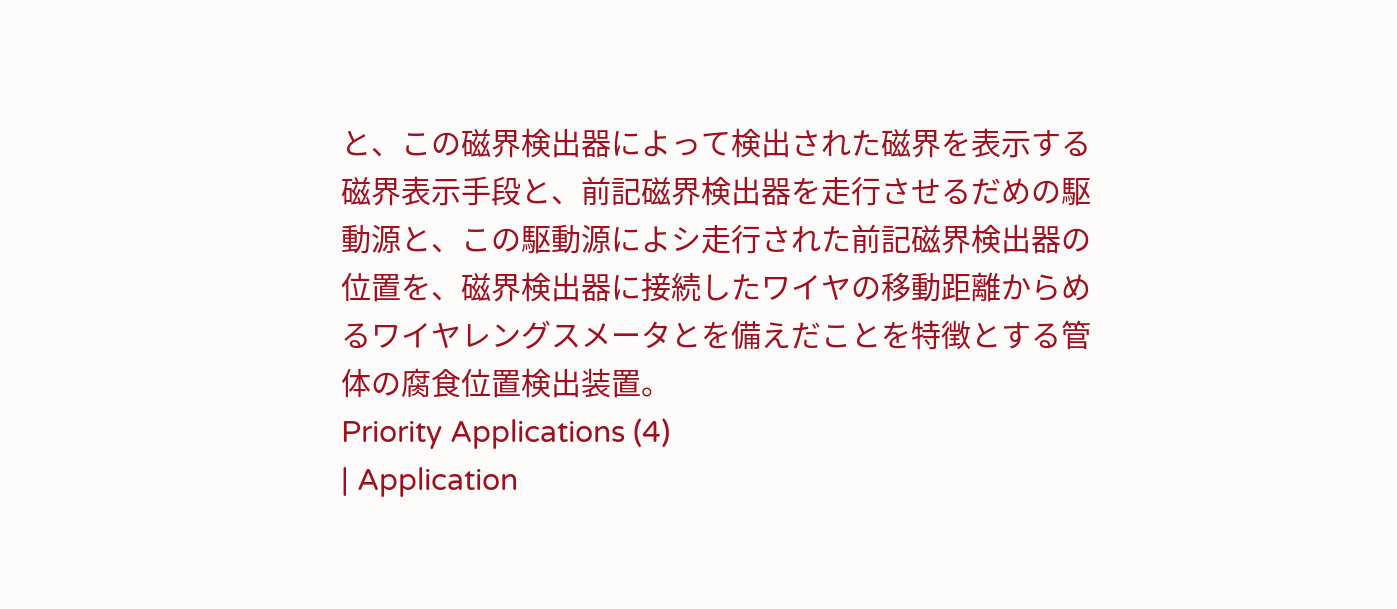と、この磁界検出器によって検出された磁界を表示する
磁界表示手段と、前記磁界検出器を走行させるだめの駆
動源と、この駆動源によシ走行された前記磁界検出器の
位置を、磁界検出器に接続したワイヤの移動距離からめ
るワイヤレングスメータとを備えだことを特徴とする管
体の腐食位置検出装置。
Priority Applications (4)
| Application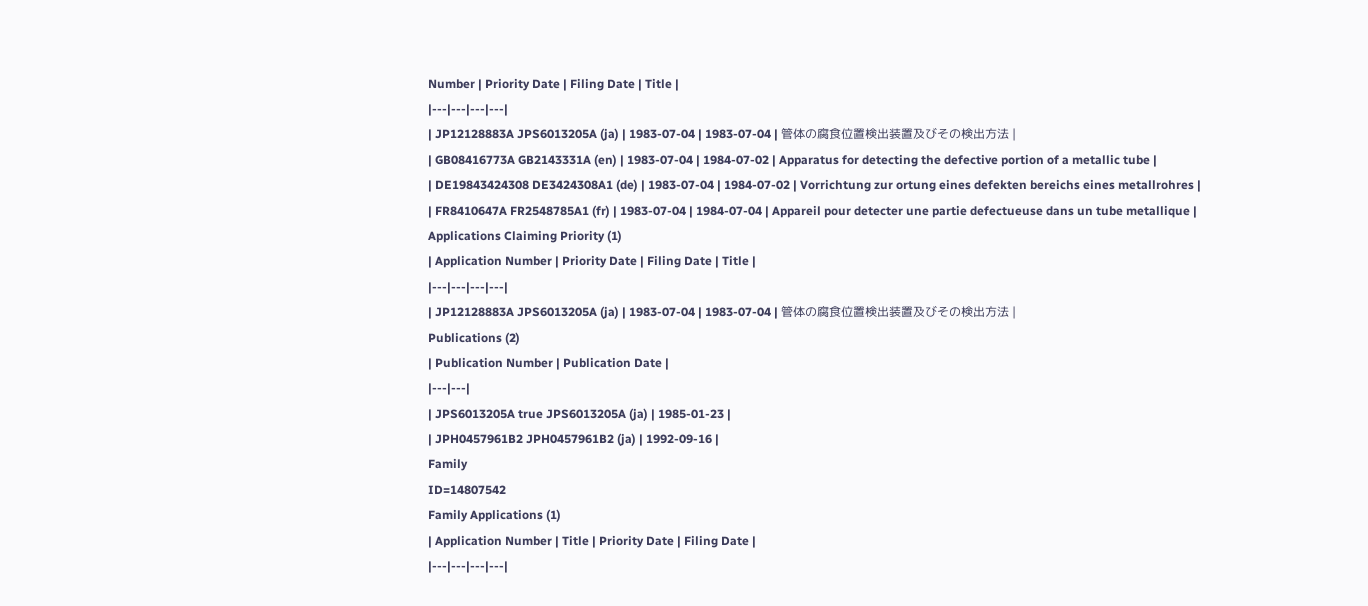Number | Priority Date | Filing Date | Title |
|---|---|---|---|
| JP12128883A JPS6013205A (ja) | 1983-07-04 | 1983-07-04 | 管体の腐食位置検出装置及びその検出方法 |
| GB08416773A GB2143331A (en) | 1983-07-04 | 1984-07-02 | Apparatus for detecting the defective portion of a metallic tube |
| DE19843424308 DE3424308A1 (de) | 1983-07-04 | 1984-07-02 | Vorrichtung zur ortung eines defekten bereichs eines metallrohres |
| FR8410647A FR2548785A1 (fr) | 1983-07-04 | 1984-07-04 | Appareil pour detecter une partie defectueuse dans un tube metallique |
Applications Claiming Priority (1)
| Application Number | Priority Date | Filing Date | Title |
|---|---|---|---|
| JP12128883A JPS6013205A (ja) | 1983-07-04 | 1983-07-04 | 管体の腐食位置検出装置及びその検出方法 |
Publications (2)
| Publication Number | Publication Date |
|---|---|
| JPS6013205A true JPS6013205A (ja) | 1985-01-23 |
| JPH0457961B2 JPH0457961B2 (ja) | 1992-09-16 |
Family
ID=14807542
Family Applications (1)
| Application Number | Title | Priority Date | Filing Date |
|---|---|---|---|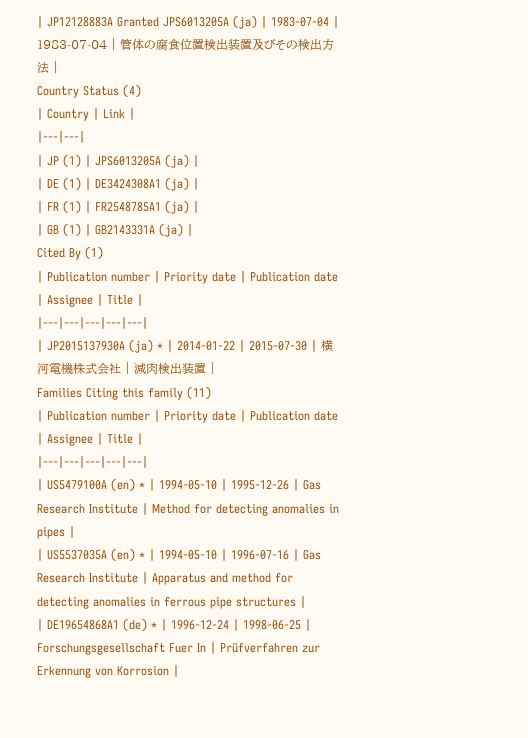| JP12128883A Granted JPS6013205A (ja) | 1983-07-04 | 1983-07-04 | 管体の腐食位置検出装置及びその検出方法 |
Country Status (4)
| Country | Link |
|---|---|
| JP (1) | JPS6013205A (ja) |
| DE (1) | DE3424308A1 (ja) |
| FR (1) | FR2548785A1 (ja) |
| GB (1) | GB2143331A (ja) |
Cited By (1)
| Publication number | Priority date | Publication date | Assignee | Title |
|---|---|---|---|---|
| JP2015137930A (ja) * | 2014-01-22 | 2015-07-30 | 横河電機株式会社 | 減肉検出装置 |
Families Citing this family (11)
| Publication number | Priority date | Publication date | Assignee | Title |
|---|---|---|---|---|
| US5479100A (en) * | 1994-05-10 | 1995-12-26 | Gas Research Institute | Method for detecting anomalies in pipes |
| US5537035A (en) * | 1994-05-10 | 1996-07-16 | Gas Research Institute | Apparatus and method for detecting anomalies in ferrous pipe structures |
| DE19654868A1 (de) * | 1996-12-24 | 1998-06-25 | Forschungsgesellschaft Fuer In | Prüfverfahren zur Erkennung von Korrosion |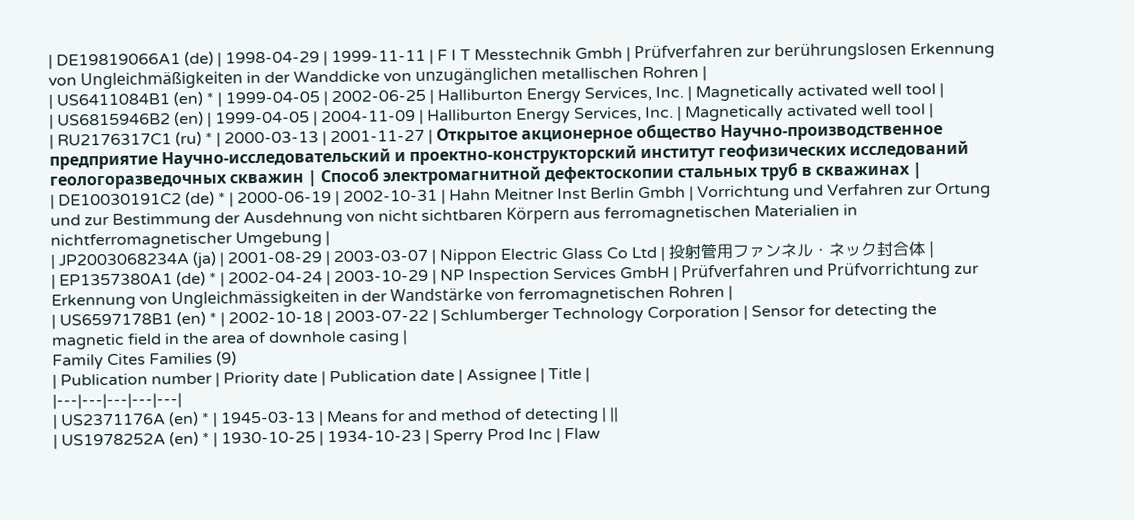| DE19819066A1 (de) | 1998-04-29 | 1999-11-11 | F I T Messtechnik Gmbh | Prüfverfahren zur berührungslosen Erkennung von Ungleichmäßigkeiten in der Wanddicke von unzugänglichen metallischen Rohren |
| US6411084B1 (en) * | 1999-04-05 | 2002-06-25 | Halliburton Energy Services, Inc. | Magnetically activated well tool |
| US6815946B2 (en) | 1999-04-05 | 2004-11-09 | Halliburton Energy Services, Inc. | Magnetically activated well tool |
| RU2176317C1 (ru) * | 2000-03-13 | 2001-11-27 | Открытое акционерное общество Научно-производственное предприятие Научно-исследовательский и проектно-конструкторский институт геофизических исследований геологоразведочных скважин | Способ электромагнитной дефектоскопии стальных труб в скважинах |
| DE10030191C2 (de) * | 2000-06-19 | 2002-10-31 | Hahn Meitner Inst Berlin Gmbh | Vorrichtung und Verfahren zur Ortung und zur Bestimmung der Ausdehnung von nicht sichtbaren Körpern aus ferromagnetischen Materialien in nichtferromagnetischer Umgebung |
| JP2003068234A (ja) | 2001-08-29 | 2003-03-07 | Nippon Electric Glass Co Ltd | 投射管用ファンネル・ネック封合体 |
| EP1357380A1 (de) * | 2002-04-24 | 2003-10-29 | NP Inspection Services GmbH | Prüfverfahren und Prüfvorrichtung zur Erkennung von Ungleichmässigkeiten in der Wandstärke von ferromagnetischen Rohren |
| US6597178B1 (en) * | 2002-10-18 | 2003-07-22 | Schlumberger Technology Corporation | Sensor for detecting the magnetic field in the area of downhole casing |
Family Cites Families (9)
| Publication number | Priority date | Publication date | Assignee | Title |
|---|---|---|---|---|
| US2371176A (en) * | 1945-03-13 | Means for and method of detecting | ||
| US1978252A (en) * | 1930-10-25 | 1934-10-23 | Sperry Prod Inc | Flaw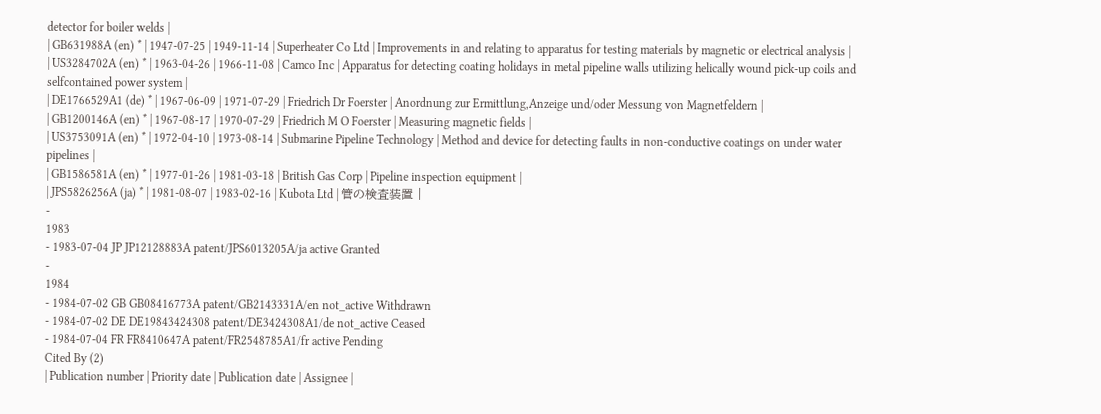detector for boiler welds |
| GB631988A (en) * | 1947-07-25 | 1949-11-14 | Superheater Co Ltd | Improvements in and relating to apparatus for testing materials by magnetic or electrical analysis |
| US3284702A (en) * | 1963-04-26 | 1966-11-08 | Camco Inc | Apparatus for detecting coating holidays in metal pipeline walls utilizing helically wound pick-up coils and selfcontained power system |
| DE1766529A1 (de) * | 1967-06-09 | 1971-07-29 | Friedrich Dr Foerster | Anordnung zur Ermittlung,Anzeige und/oder Messung von Magnetfeldern |
| GB1200146A (en) * | 1967-08-17 | 1970-07-29 | Friedrich M O Foerster | Measuring magnetic fields |
| US3753091A (en) * | 1972-04-10 | 1973-08-14 | Submarine Pipeline Technology | Method and device for detecting faults in non-conductive coatings on under water pipelines |
| GB1586581A (en) * | 1977-01-26 | 1981-03-18 | British Gas Corp | Pipeline inspection equipment |
| JPS5826256A (ja) * | 1981-08-07 | 1983-02-16 | Kubota Ltd | 管の検査装置 |
-
1983
- 1983-07-04 JP JP12128883A patent/JPS6013205A/ja active Granted
-
1984
- 1984-07-02 GB GB08416773A patent/GB2143331A/en not_active Withdrawn
- 1984-07-02 DE DE19843424308 patent/DE3424308A1/de not_active Ceased
- 1984-07-04 FR FR8410647A patent/FR2548785A1/fr active Pending
Cited By (2)
| Publication number | Priority date | Publication date | Assignee |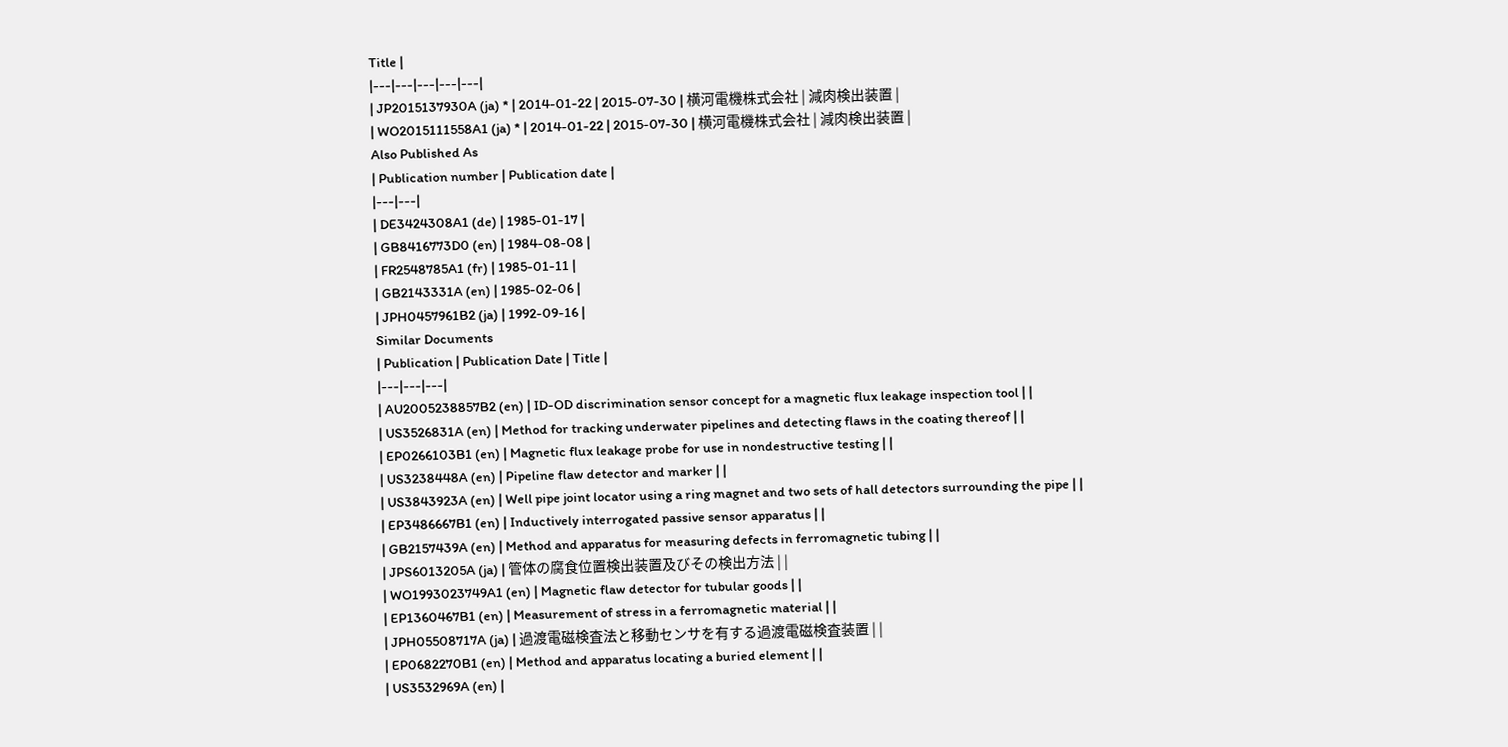Title |
|---|---|---|---|---|
| JP2015137930A (ja) * | 2014-01-22 | 2015-07-30 | 横河電機株式会社 | 減肉検出装置 |
| WO2015111558A1 (ja) * | 2014-01-22 | 2015-07-30 | 横河電機株式会社 | 減肉検出装置 |
Also Published As
| Publication number | Publication date |
|---|---|
| DE3424308A1 (de) | 1985-01-17 |
| GB8416773D0 (en) | 1984-08-08 |
| FR2548785A1 (fr) | 1985-01-11 |
| GB2143331A (en) | 1985-02-06 |
| JPH0457961B2 (ja) | 1992-09-16 |
Similar Documents
| Publication | Publication Date | Title |
|---|---|---|
| AU2005238857B2 (en) | ID-OD discrimination sensor concept for a magnetic flux leakage inspection tool | |
| US3526831A (en) | Method for tracking underwater pipelines and detecting flaws in the coating thereof | |
| EP0266103B1 (en) | Magnetic flux leakage probe for use in nondestructive testing | |
| US3238448A (en) | Pipeline flaw detector and marker | |
| US3843923A (en) | Well pipe joint locator using a ring magnet and two sets of hall detectors surrounding the pipe | |
| EP3486667B1 (en) | Inductively interrogated passive sensor apparatus | |
| GB2157439A (en) | Method and apparatus for measuring defects in ferromagnetic tubing | |
| JPS6013205A (ja) | 管体の腐食位置検出装置及びその検出方法 | |
| WO1993023749A1 (en) | Magnetic flaw detector for tubular goods | |
| EP1360467B1 (en) | Measurement of stress in a ferromagnetic material | |
| JPH05508717A (ja) | 過渡電磁検査法と移動センサを有する過渡電磁検査装置 | |
| EP0682270B1 (en) | Method and apparatus locating a buried element | |
| US3532969A (en) |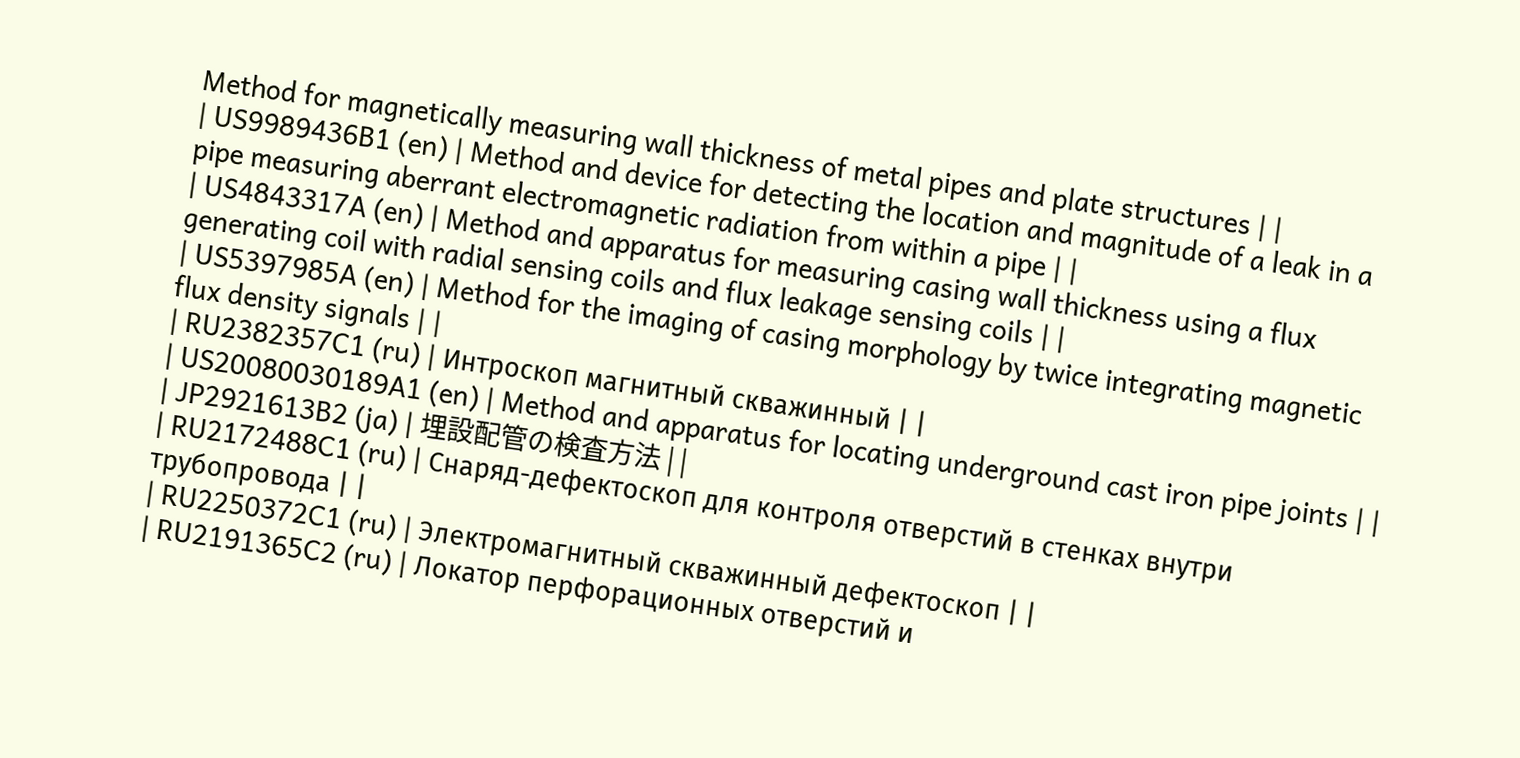Method for magnetically measuring wall thickness of metal pipes and plate structures | |
| US9989436B1 (en) | Method and device for detecting the location and magnitude of a leak in a pipe measuring aberrant electromagnetic radiation from within a pipe | |
| US4843317A (en) | Method and apparatus for measuring casing wall thickness using a flux generating coil with radial sensing coils and flux leakage sensing coils | |
| US5397985A (en) | Method for the imaging of casing morphology by twice integrating magnetic flux density signals | |
| RU2382357C1 (ru) | Интроскоп магнитный скважинный | |
| US20080030189A1 (en) | Method and apparatus for locating underground cast iron pipe joints | |
| JP2921613B2 (ja) | 埋設配管の検査方法 | |
| RU2172488C1 (ru) | Снаряд-дефектоскоп для контроля отверстий в стенках внутри трубопровода | |
| RU2250372C1 (ru) | Электромагнитный скважинный дефектоскоп | |
| RU2191365C2 (ru) | Локатор перфорационных отверстий и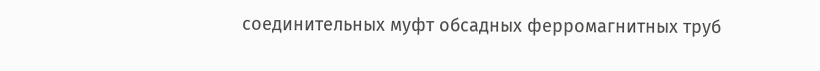соединительных муфт обсадных ферромагнитных труб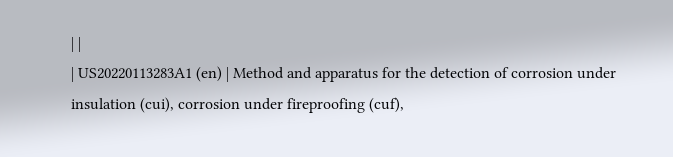| |
| US20220113283A1 (en) | Method and apparatus for the detection of corrosion under insulation (cui), corrosion under fireproofing (cuf),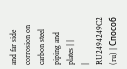and far side corrosion on carbon steel piping and plates | |
| RU2494249C2 (ru) | Способ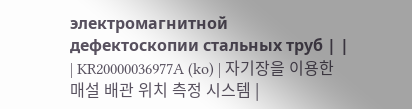электромагнитной дефектоскопии стальных труб | |
| KR20000036977A (ko) | 자기장을 이용한 매설 배관 위치 측정 시스템 |